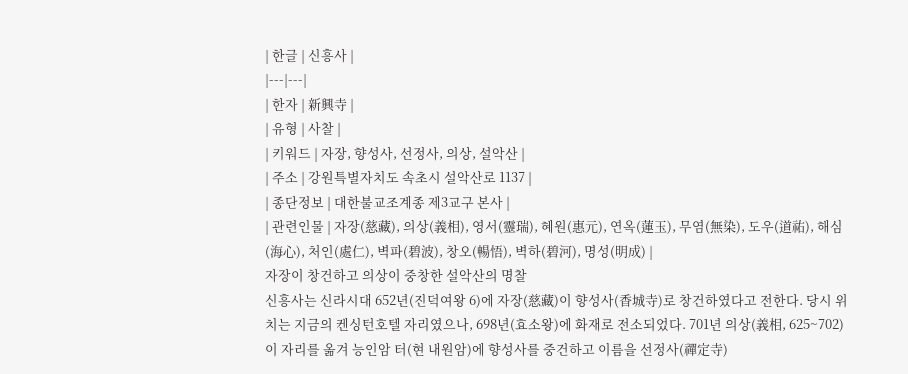| 한글 | 신흥사 |
|---|---|
| 한자 | 新興寺 |
| 유형 | 사찰 |
| 키워드 | 자장, 향성사, 선정사, 의상, 설악산 |
| 주소 | 강원특별자치도 속초시 설악산로 1137 |
| 종단정보 | 대한불교조계종 제3교구 본사 |
| 관련인물 | 자장(慈藏), 의상(義相), 영서(靈瑞), 혜원(惠元), 연옥(蓮玉), 무염(無染), 도우(道祐), 해심(海心), 처인(處仁), 벽파(碧波), 창오(暢悟), 벽하(碧河), 명성(明成) |
자장이 창건하고 의상이 중창한 설악산의 명찰
신흥사는 신라시대 652년(진덕여왕 6)에 자장(慈藏)이 향성사(香城寺)로 창건하였다고 전한다. 당시 위치는 지금의 켄싱턴호텔 자리였으나, 698년(효소왕)에 화재로 전소되었다. 701년 의상(義相, 625~702)이 자리를 옮겨 능인암 터(현 내원암)에 향성사를 중건하고 이름을 선정사(禪定寺)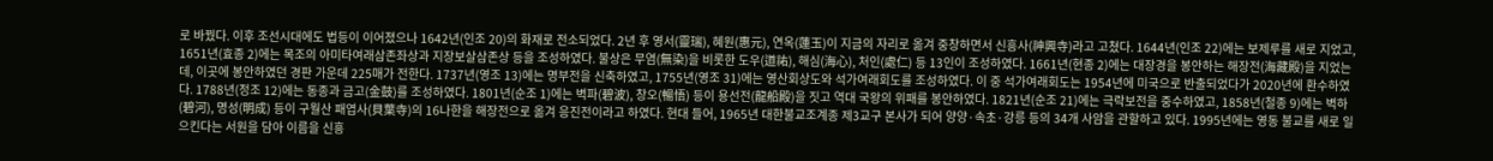로 바꿨다. 이후 조선시대에도 법등이 이어졌으나 1642년(인조 20)의 화재로 전소되었다. 2년 후 영서(靈瑞), 혜원(惠元), 연옥(蓮玉)이 지금의 자리로 옮겨 중창하면서 신흥사(神興寺)라고 고쳤다. 1644년(인조 22)에는 보제루를 새로 지었고, 1651년(효종 2)에는 목조의 아미타여래삼존좌상과 지장보살삼존상 등을 조성하였다. 불상은 무염(無染)을 비롯한 도우(道祐), 해심(海心), 처인(處仁) 등 13인이 조성하였다. 1661년(현종 2)에는 대장경을 봉안하는 해장전(海藏殿)을 지었는데, 이곳에 봉안하였던 경판 가운데 225매가 전한다. 1737년(영조 13)에는 명부전을 신축하였고, 1755년(영조 31)에는 영산회상도와 석가여래회도를 조성하였다. 이 중 석가여래회도는 1954년에 미국으로 반출되었다가 2020년에 환수하였다. 1788년(정조 12)에는 동종과 금고(金鼓)를 조성하였다. 1801년(순조 1)에는 벽파(碧波), 창오(暢悟) 등이 용선전(龍船殿)을 짓고 역대 국왕의 위패를 봉안하였다. 1821년(순조 21)에는 극락보전을 중수하였고, 1858년(철종 9)에는 벽하(碧河), 명성(明成) 등이 구월산 패엽사(貝葉寺)의 16나한을 해장전으로 옮겨 응진전이라고 하였다. 현대 들어, 1965년 대한불교조계종 제3교구 본사가 되어 양양·속초·강릉 등의 34개 사암을 관할하고 있다. 1995년에는 영동 불교를 새로 일으킨다는 서원을 담아 이름을 신흥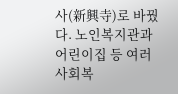사(新興寺)로 바꿨다. 노인복지관과 어린이집 등 여러 사회복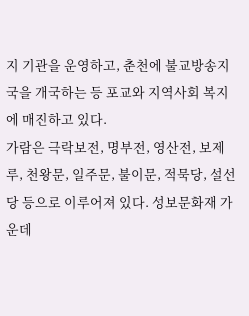지 기관을 운영하고, 춘천에 불교방송지국을 개국하는 등 포교와 지역사회 복지에 매진하고 있다.
가람은 극락보전, 명부전, 영산전, 보제루, 천왕문, 일주문, 불이문, 적묵당, 설선당 등으로 이루어져 있다. 성보문화재 가운데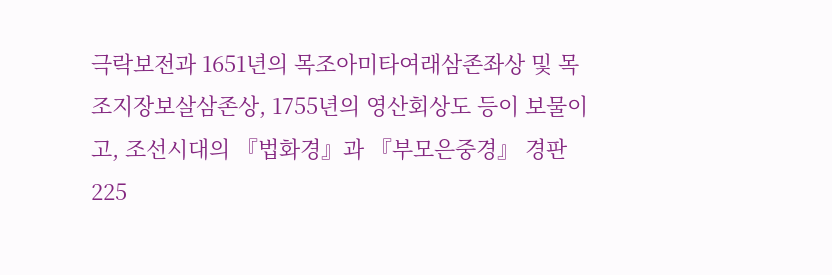극락보전과 1651년의 목조아미타여래삼존좌상 및 목조지장보살삼존상, 1755년의 영산회상도 등이 보물이고, 조선시대의 『법화경』과 『부모은중경』 경판 225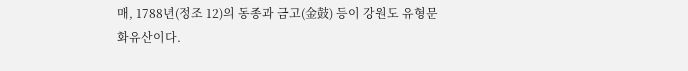매, 1788년(정조 12)의 동종과 금고(金鼓) 등이 강원도 유형문화유산이다.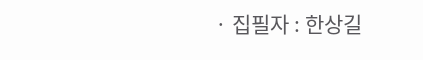· 집필자 : 한상길